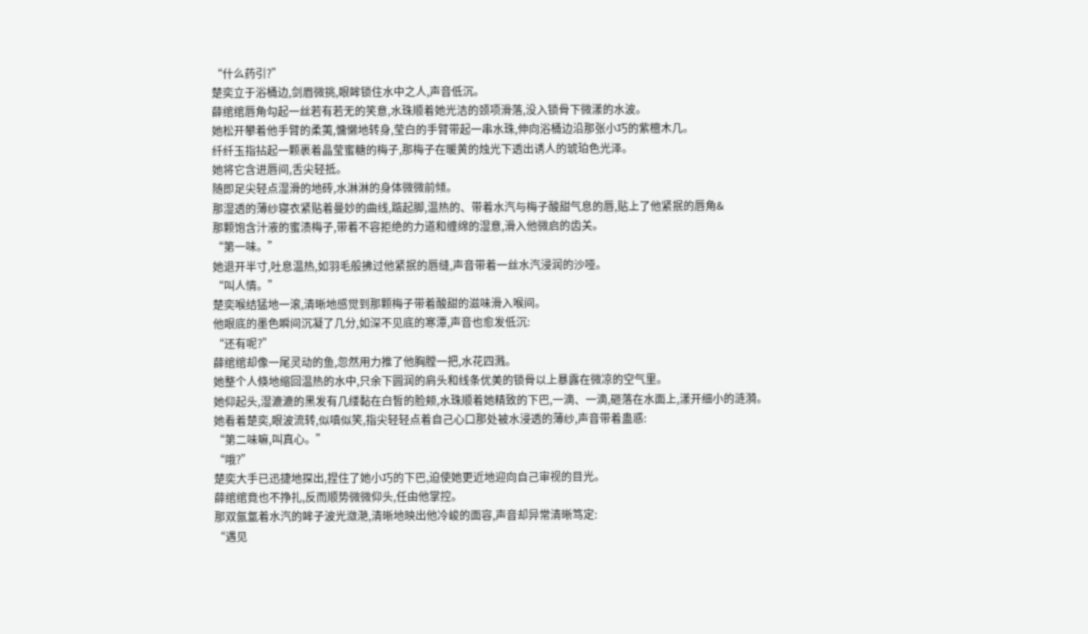“什么药引?”
楚奕立于浴桶边,剑眉微挑,眼眸锁住水中之人,声音低沉。
薛绾绾唇角勾起一丝若有若无的笑意,水珠顺着她光洁的颈项滑落,没入锁骨下微漾的水波。
她松开攀着他手臂的柔荑,慵懒地转身,莹白的手臂带起一串水珠,伸向浴桶边沿那张小巧的紫檀木几。
纤纤玉指拈起一颗裹着晶莹蜜糖的梅子,那梅子在暖黄的烛光下透出诱人的琥珀色光泽。
她将它含进唇间,舌尖轻抵。
随即足尖轻点湿滑的地砖,水淋淋的身体微微前倾。
那湿透的薄纱寝衣紧贴着曼妙的曲线,踮起脚,温热的、带着水汽与梅子酸甜气息的唇,贴上了他紧抿的唇角&
那颗饱含汁液的蜜渍梅子,带着不容拒绝的力道和缠绵的湿意,滑入他微启的齿关。
“第一味。”
她退开半寸,吐息温热,如羽毛般拂过他紧抿的唇缝,声音带着一丝水汽浸润的沙哑。
“叫人情。”
楚奕喉结猛地一滚,清晰地感觉到那颗梅子带着酸甜的滋味滑入喉间。
他眼底的墨色瞬间沉凝了几分,如深不见底的寒潭,声音也愈发低沉:
“还有呢?”
薛绾绾却像一尾灵动的鱼,忽然用力推了他胸膛一把,水花四溅。
她整个人倏地缩回温热的水中,只余下圆润的肩头和线条优美的锁骨以上暴露在微凉的空气里。
她仰起头,湿漉漉的黑发有几缕黏在白皙的脸颊,水珠顺着她精致的下巴,一滴、一滴,砸落在水面上,漾开细小的涟漪。
她看着楚奕,眼波流转,似嗔似笑,指尖轻轻点着自己心口那处被水浸透的薄纱,声音带着蛊惑:
“第二味嘛,叫真心。”
“哦?”
楚奕大手已迅捷地探出,捏住了她小巧的下巴,迫使她更近地迎向自己审视的目光。
薛绾绾竟也不挣扎,反而顺势微微仰头,任由他掌控。
那双氤氲着水汽的眸子波光潋滟,清晰地映出他冷峻的面容,声音却异常清晰笃定:
“遇见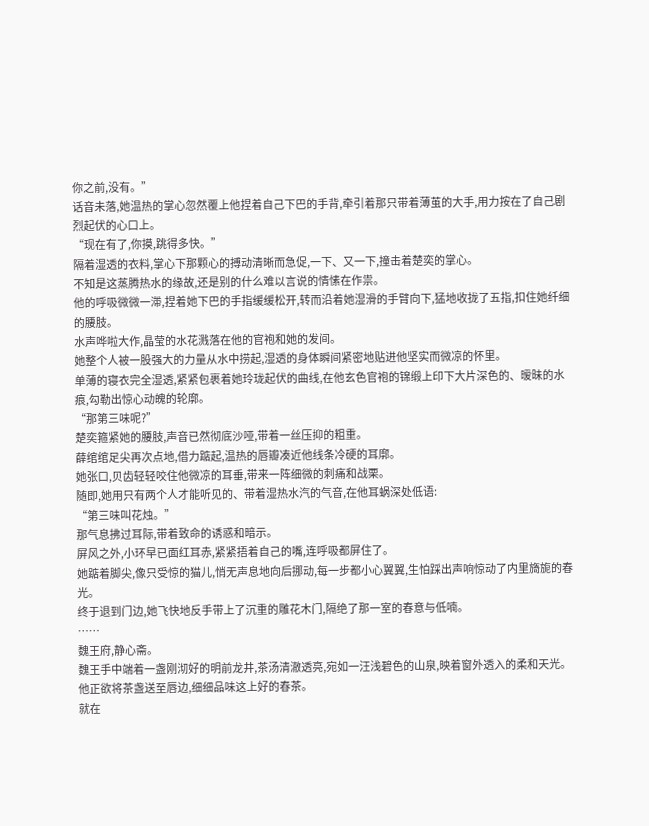你之前,没有。”
话音未落,她温热的掌心忽然覆上他捏着自己下巴的手背,牵引着那只带着薄茧的大手,用力按在了自己剧烈起伏的心口上。
“现在有了,你摸,跳得多快。”
隔着湿透的衣料,掌心下那颗心的搏动清晰而急促,一下、又一下,撞击着楚奕的掌心。
不知是这蒸腾热水的缘故,还是别的什么难以言说的情愫在作祟。
他的呼吸微微一滞,捏着她下巴的手指缓缓松开,转而沿着她湿滑的手臂向下,猛地收拢了五指,扣住她纤细的腰肢。
水声哗啦大作,晶莹的水花溅落在他的官袍和她的发间。
她整个人被一股强大的力量从水中捞起,湿透的身体瞬间紧密地贴进他坚实而微凉的怀里。
单薄的寝衣完全湿透,紧紧包裹着她玲珑起伏的曲线,在他玄色官袍的锦缎上印下大片深色的、暧昧的水痕,勾勒出惊心动魄的轮廓。
“那第三味呢?”
楚奕箍紧她的腰肢,声音已然彻底沙哑,带着一丝压抑的粗重。
薛绾绾足尖再次点地,借力踮起,温热的唇瓣凑近他线条冷硬的耳廓。
她张口,贝齿轻轻咬住他微凉的耳垂,带来一阵细微的刺痛和战栗。
随即,她用只有两个人才能听见的、带着湿热水汽的气音,在他耳蜗深处低语:
“第三味叫花烛。”
那气息拂过耳际,带着致命的诱惑和暗示。
屏风之外,小环早已面红耳赤,紧紧捂着自己的嘴,连呼吸都屏住了。
她踮着脚尖,像只受惊的猫儿,悄无声息地向后挪动,每一步都小心翼翼,生怕踩出声响惊动了内里旖旎的春光。
终于退到门边,她飞快地反手带上了沉重的雕花木门,隔绝了那一室的春意与低喃。
……
魏王府,静心斋。
魏王手中端着一盏刚沏好的明前龙井,茶汤清澈透亮,宛如一汪浅碧色的山泉,映着窗外透入的柔和天光。
他正欲将茶盏送至唇边,细细品味这上好的春茶。
就在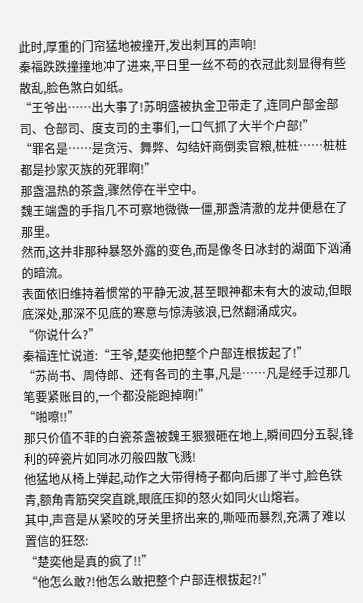此时,厚重的门帘猛地被撞开,发出刺耳的声响!
秦福跌跌撞撞地冲了进来,平日里一丝不苟的衣冠此刻显得有些散乱,脸色煞白如纸。
“王爷出……出大事了!苏明盛被执金卫带走了,连同户部金部司、仓部司、度支司的主事们,一口气抓了大半个户部!”
“罪名是……是贪污、舞弊、勾结奸商倒卖官粮,桩桩……桩桩都是抄家灭族的死罪啊!”
那盏温热的茶盏,骤然停在半空中。
魏王端盏的手指几不可察地微微一僵,那盏清澈的龙井便悬在了那里。
然而,这并非那种暴怒外露的变色,而是像冬日冰封的湖面下汹涌的暗流。
表面依旧维持着惯常的平静无波,甚至眼神都未有大的波动,但眼底深处,那深不见底的寒意与惊涛骇浪,已然翻涌成灾。
“你说什么?”
秦福连忙说道:“王爷,楚奕他把整个户部连根拔起了!”
“苏尚书、周侍郎、还有各司的主事,凡是……凡是经手过那几笔要紧账目的,一个都没能跑掉啊!”
“啪嚓!!”
那只价值不菲的白瓷茶盏被魏王狠狠砸在地上,瞬间四分五裂,锋利的碎瓷片如同冰刃般四散飞溅!
他猛地从椅上弹起,动作之大带得椅子都向后挪了半寸,脸色铁青,额角青筋突突直跳,眼底压抑的怒火如同火山熔岩。
其中,声音是从紧咬的牙关里挤出来的,嘶哑而暴烈,充满了难以置信的狂怒:
“楚奕他是真的疯了!!”
“他怎么敢?!他怎么敢把整个户部连根拔起?!”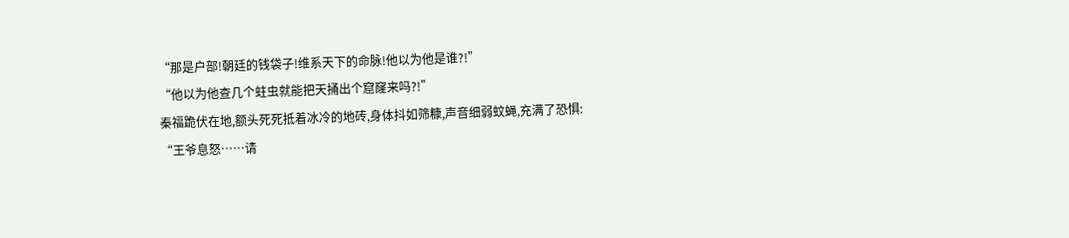“那是户部!朝廷的钱袋子!维系天下的命脉!他以为他是谁?!”
“他以为他查几个蛀虫就能把天捅出个窟窿来吗?!”
秦福跪伏在地,额头死死抵着冰冷的地砖,身体抖如筛糠,声音细弱蚊蝇,充满了恐惧:
“王爷息怒……请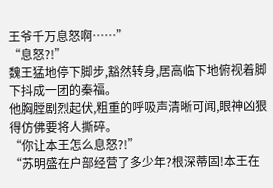王爷千万息怒啊……”
“息怒?!”
魏王猛地停下脚步,豁然转身,居高临下地俯视着脚下抖成一团的秦福。
他胸膛剧烈起伏,粗重的呼吸声清晰可闻,眼神凶狠得仿佛要将人撕碎。
“你让本王怎么息怒?!”
“苏明盛在户部经营了多少年?根深蒂固!本王在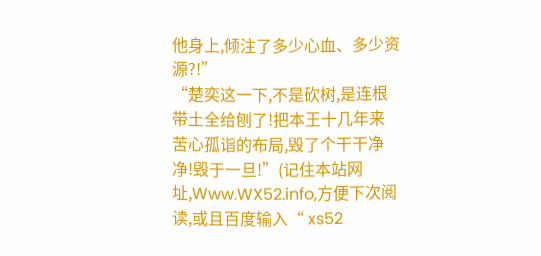他身上,倾注了多少心血、多少资源?!”
“楚奕这一下,不是砍树,是连根带土全给刨了!把本王十几年来苦心孤诣的布局,毁了个干干净净!毁于一旦!”(记住本站网址,Www.WX52.info,方便下次阅读,或且百度输入“ xs52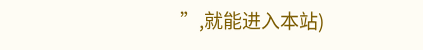”,就能进入本站)